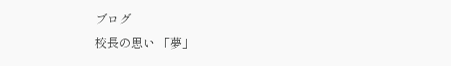ブログ
校長の思い 「夢」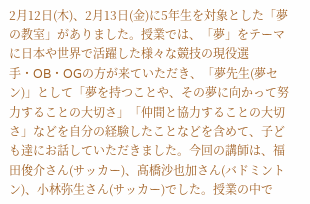2月12日(木)、2月13日(金)に5年生を対象とした「夢の教室」がありました。授業では、「夢」をテーマに日本や世界で活躍した様々な競技の現役選手・OB・OGの方が来ていただき、「夢先生(夢セン)」として「夢を持つことや、その夢に向かって努力することの大切さ」「仲間と協力することの大切さ」などを自分の経験したことなどを含めて、子ども達にお話していただきました。今回の講師は、福田俊介さん(サッカー)、髙橋沙也加さん(バドミントン)、小林弥生さん(サッカー)でした。授業の中で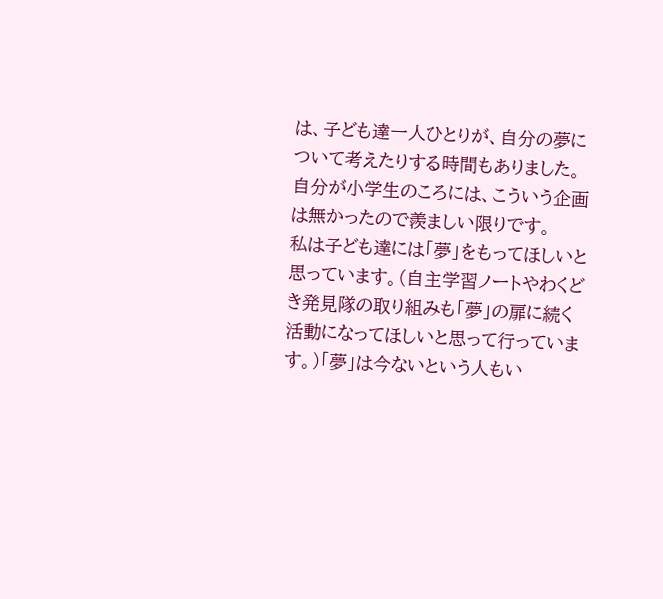は、子ども達一人ひとりが、自分の夢について考えたりする時間もありました。自分が小学生のころには、こういう企画は無かったので羨ましい限りです。
私は子ども達には「夢」をもってほしいと思っています。(自主学習ノートやわくどき発見隊の取り組みも「夢」の扉に続く活動になってほしいと思って行っています。)「夢」は今ないという人もい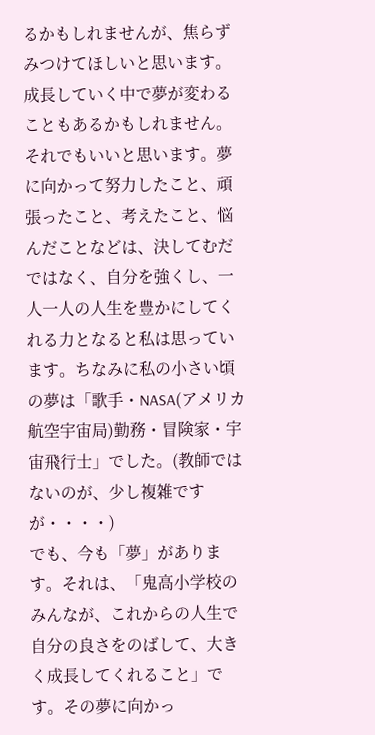るかもしれませんが、焦らずみつけてほしいと思います。成長していく中で夢が変わることもあるかもしれません。それでもいいと思います。夢に向かって努力したこと、頑張ったこと、考えたこと、悩んだことなどは、決してむだではなく、自分を強くし、一人一人の人生を豊かにしてくれる力となると私は思っています。ちなみに私の小さい頃の夢は「歌手・NASA(アメリカ航空宇宙局)勤務・冒険家・宇宙飛行士」でした。(教師ではないのが、少し複雑ですが・・・・)
でも、今も「夢」があります。それは、「鬼高小学校のみんなが、これからの人生で自分の良さをのばして、大きく成長してくれること」です。その夢に向かっ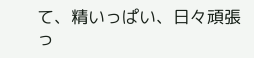て、精いっぱい、日々頑張っ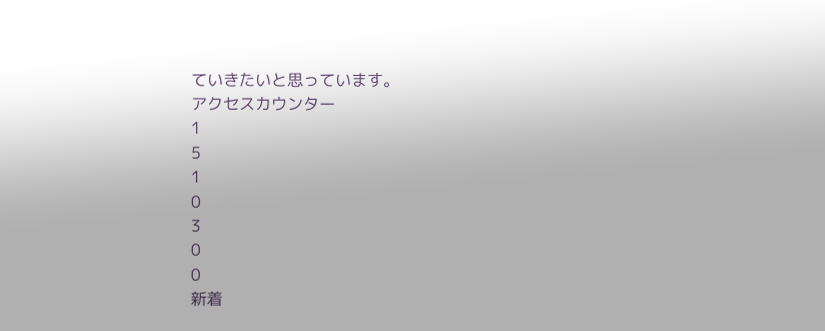ていきたいと思っています。
アクセスカウンター
1
5
1
0
3
0
0
新着